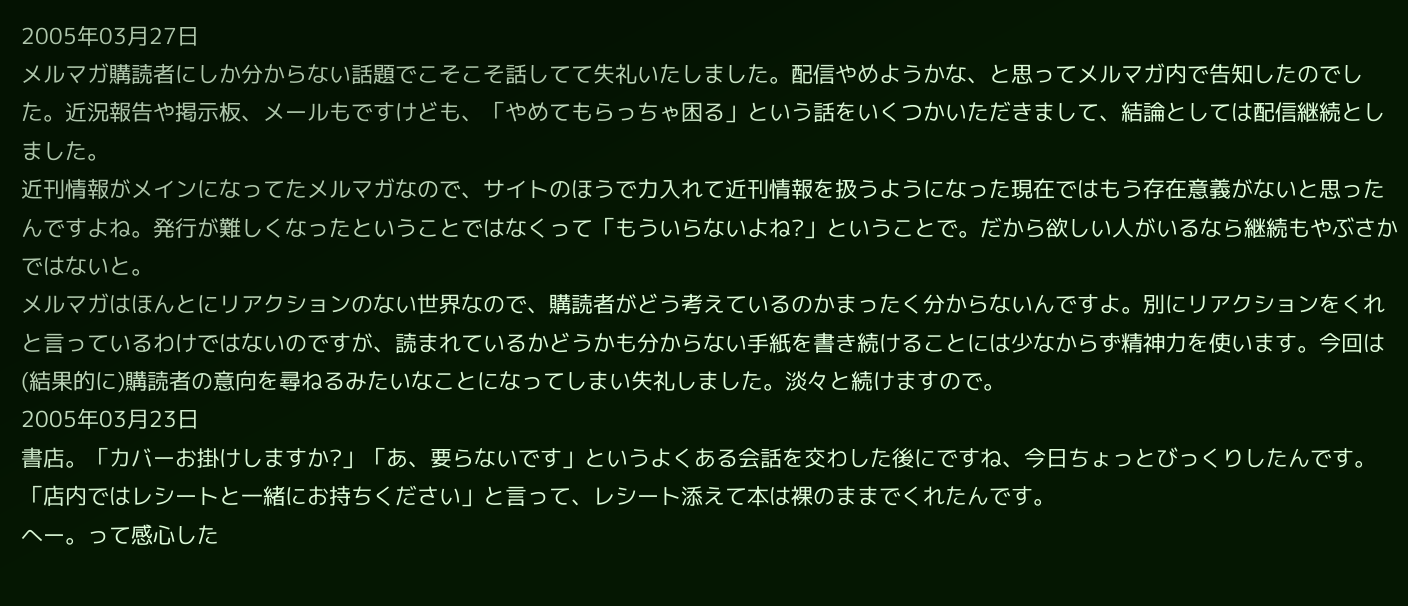2005年03月27日
メルマガ購読者にしか分からない話題でこそこそ話してて失礼いたしました。配信やめようかな、と思ってメルマガ内で告知したのでした。近況報告や掲示板、メールもですけども、「やめてもらっちゃ困る」という話をいくつかいただきまして、結論としては配信継続としました。
近刊情報がメインになってたメルマガなので、サイトのほうで力入れて近刊情報を扱うようになった現在ではもう存在意義がないと思ったんですよね。発行が難しくなったということではなくって「もういらないよね?」ということで。だから欲しい人がいるなら継続もやぶさかではないと。
メルマガはほんとにリアクションのない世界なので、購読者がどう考えているのかまったく分からないんですよ。別にリアクションをくれと言っているわけではないのですが、読まれているかどうかも分からない手紙を書き続けることには少なからず精神力を使います。今回は(結果的に)購読者の意向を尋ねるみたいなことになってしまい失礼しました。淡々と続けますので。
2005年03月23日
書店。「カバーお掛けしますか?」「あ、要らないです」というよくある会話を交わした後にですね、今日ちょっとびっくりしたんです。「店内ではレシートと一緒にお持ちください」と言って、レシート添えて本は裸のままでくれたんです。
へー。って感心した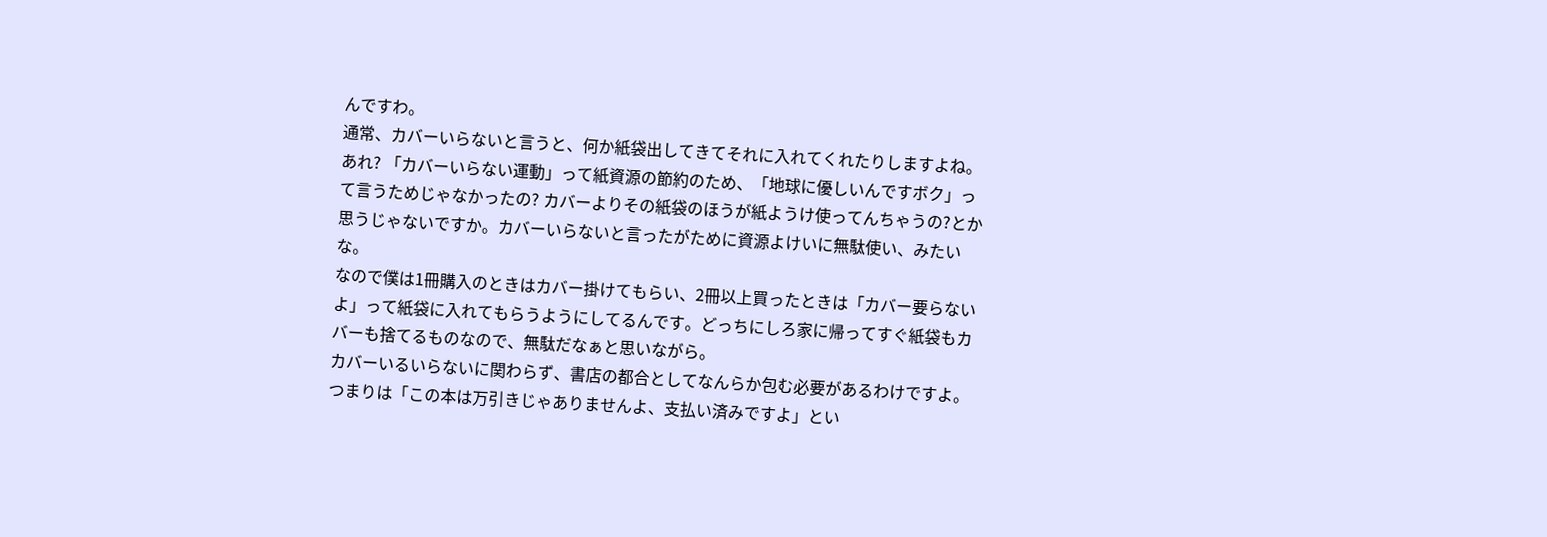んですわ。
通常、カバーいらないと言うと、何か紙袋出してきてそれに入れてくれたりしますよね。あれ? 「カバーいらない運動」って紙資源の節約のため、「地球に優しいんですボク」って言うためじゃなかったの? カバーよりその紙袋のほうが紙ようけ使ってんちゃうの?とか思うじゃないですか。カバーいらないと言ったがために資源よけいに無駄使い、みたいな。
なので僕は1冊購入のときはカバー掛けてもらい、2冊以上買ったときは「カバー要らないよ」って紙袋に入れてもらうようにしてるんです。どっちにしろ家に帰ってすぐ紙袋もカバーも捨てるものなので、無駄だなぁと思いながら。
カバーいるいらないに関わらず、書店の都合としてなんらか包む必要があるわけですよ。つまりは「この本は万引きじゃありませんよ、支払い済みですよ」とい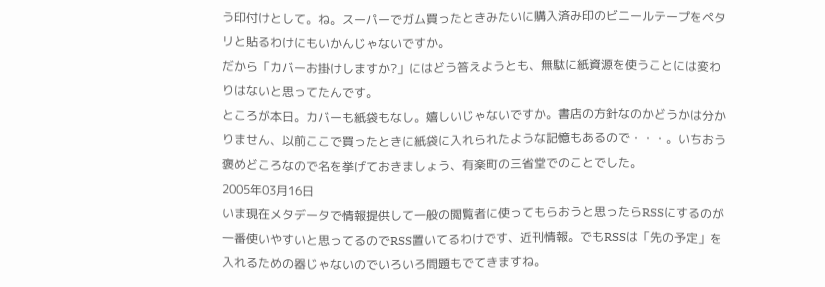う印付けとして。ね。スーパーでガム買ったときみたいに購入済み印のビニールテープをペタリと貼るわけにもいかんじゃないですか。
だから「カバーお掛けしますか?」にはどう答えようとも、無駄に紙資源を使うことには変わりはないと思ってたんです。
ところが本日。カバーも紙袋もなし。嬉しいじゃないですか。書店の方針なのかどうかは分かりません、以前ここで買ったときに紙袋に入れられたような記憶もあるので・・・。いちおう褒めどころなので名を挙げておきましょう、有楽町の三省堂でのことでした。
2005年03月16日
いま現在メタデータで情報提供して一般の閲覧者に使ってもらおうと思ったらRSSにするのが一番使いやすいと思ってるのでRSS置いてるわけです、近刊情報。でもRSSは「先の予定」を入れるための器じゃないのでいろいろ問題もでてきますね。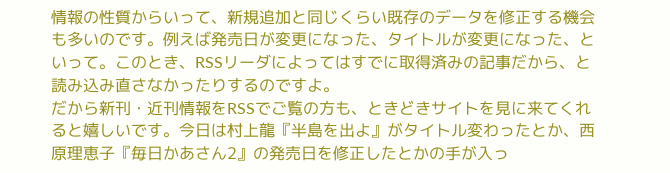情報の性質からいって、新規追加と同じくらい既存のデータを修正する機会も多いのです。例えば発売日が変更になった、タイトルが変更になった、といって。このとき、RSSリーダによってはすでに取得済みの記事だから、と読み込み直さなかったりするのですよ。
だから新刊・近刊情報をRSSでご覧の方も、ときどきサイトを見に来てくれると嬉しいです。今日は村上龍『半島を出よ』がタイトル変わったとか、西原理恵子『毎日かあさん2』の発売日を修正したとかの手が入っ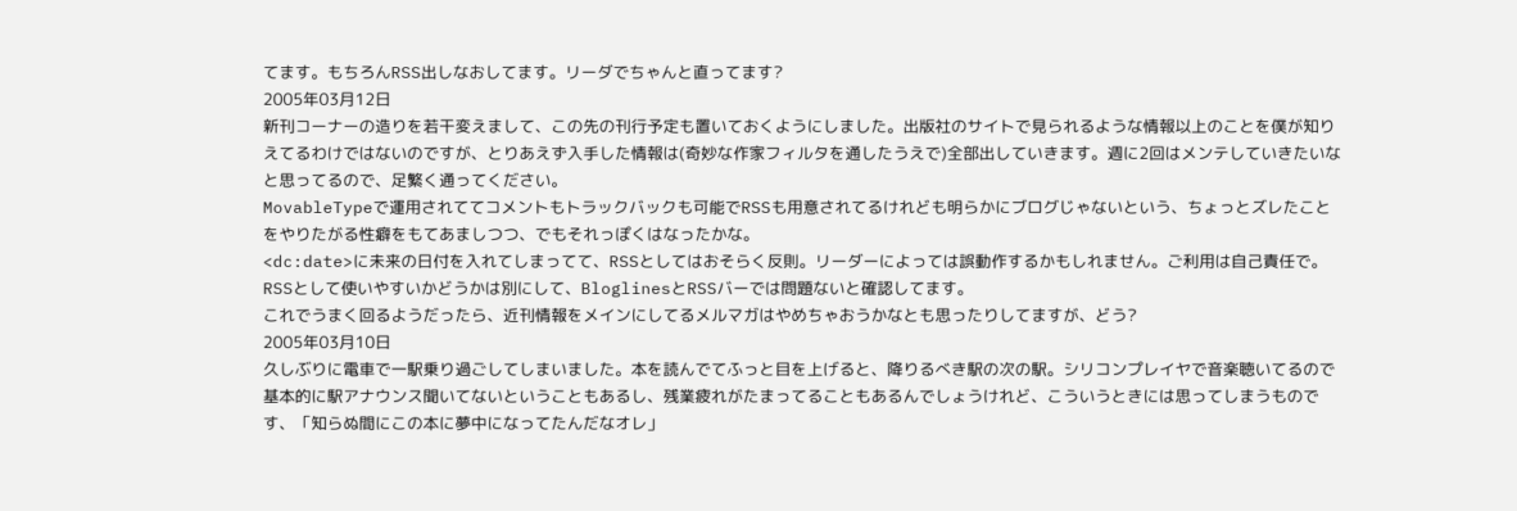てます。もちろんRSS出しなおしてます。リーダでちゃんと直ってます?
2005年03月12日
新刊コーナーの造りを若干変えまして、この先の刊行予定も置いておくようにしました。出版社のサイトで見られるような情報以上のことを僕が知りえてるわけではないのですが、とりあえず入手した情報は(奇妙な作家フィルタを通したうえで)全部出していきます。週に2回はメンテしていきたいなと思ってるので、足繁く通ってください。
MovableTypeで運用されててコメントもトラックバックも可能でRSSも用意されてるけれども明らかにブログじゃないという、ちょっとズレたことをやりたがる性癖をもてあましつつ、でもそれっぽくはなったかな。
<dc:date>に未来の日付を入れてしまってて、RSSとしてはおそらく反則。リーダーによっては誤動作するかもしれません。ご利用は自己責任で。RSSとして使いやすいかどうかは別にして、BloglinesとRSSバーでは問題ないと確認してます。
これでうまく回るようだったら、近刊情報をメインにしてるメルマガはやめちゃおうかなとも思ったりしてますが、どう?
2005年03月10日
久しぶりに電車で一駅乗り過ごしてしまいました。本を読んでてふっと目を上げると、降りるべき駅の次の駅。シリコンプレイヤで音楽聴いてるので基本的に駅アナウンス聞いてないということもあるし、残業疲れがたまってることもあるんでしょうけれど、こういうときには思ってしまうものです、「知らぬ間にこの本に夢中になってたんだなオレ」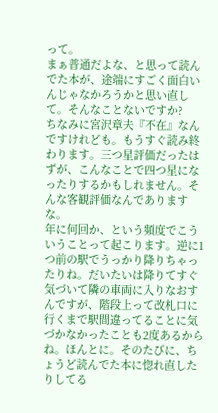って。
まぁ普通だよな、と思って読んでた本が、途端にすごく面白いんじゃなかろうかと思い直して。そんなことないですか?
ちなみに宮沢章夫『不在』なんですけれども。もうすぐ読み終わります。三つ星評価だったはずが、こんなことで四つ星になったりするかもしれません。そんな客観評価なんでありますな。
年に何回か、という頻度でこういうことって起こります。逆に1つ前の駅でうっかり降りちゃったりね。だいたいは降りてすぐ気づいて隣の車両に入りなおすんですが、階段上って改札口に行くまで駅間違ってることに気づかなかったことも2度あるからね。ほんとに。そのたびに、ちょうど読んでた本に惚れ直したりしてる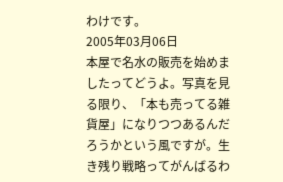わけです。
2005年03月06日
本屋で名水の販売を始めましたってどうよ。写真を見る限り、「本も売ってる雑貨屋」になりつつあるんだろうかという風ですが。生き残り戦略ってがんばるわ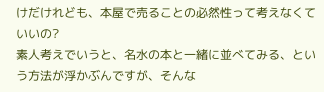けだけれども、本屋で売ることの必然性って考えなくていいの?
素人考えでいうと、名水の本と一緒に並べてみる、という方法が浮かぶんですが、そんな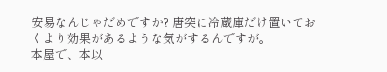安易なんじゃだめですか? 唐突に冷蔵庫だけ置いておくより効果があるような気がするんですが。
本屋で、本以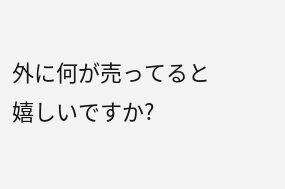外に何が売ってると嬉しいですか?